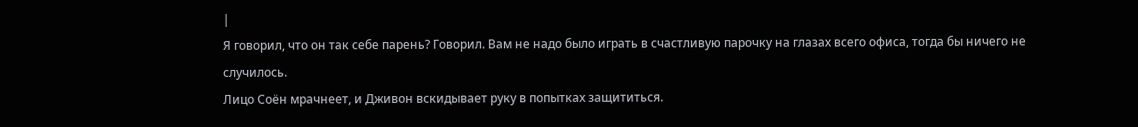|
Я говорил, что он так себе парень? Говорил. Вам не надо было играть в счастливую парочку на глазах всего офиса, тогда бы ничего не случилось.
Лицо Соён мрачнеет, и Дживон вскидывает руку в попытках защититься.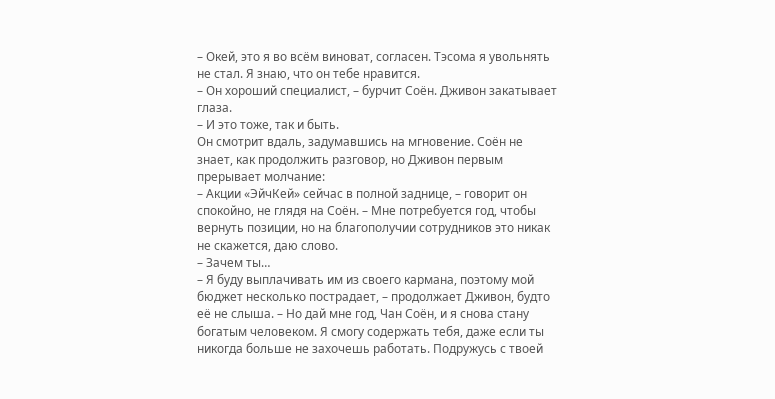– Окей, это я во всём виноват, согласен. Тэсома я увольнять не стал. Я знаю, что он тебе нравится.
– Он хороший специалист, – бурчит Соён. Дживон закатывает глаза.
– И это тоже, так и быть.
Он смотрит вдаль, задумавшись на мгновение. Соён не знает, как продолжить разговор, но Дживон первым прерывает молчание:
– Акции «ЭйчКей» сейчас в полной заднице, – говорит он спокойно, не глядя на Соён. – Мне потребуется год, чтобы вернуть позиции, но на благополучии сотрудников это никак не скажется, даю слово.
– Зачем ты…
– Я буду выплачивать им из своего кармана, поэтому мой бюджет несколько пострадает, – продолжает Дживон, будто её не слыша. – Но дай мне год, Чан Соён, и я снова стану богатым человеком. Я смогу содержать тебя, даже если ты никогда больше не захочешь работать. Подружусь с твоей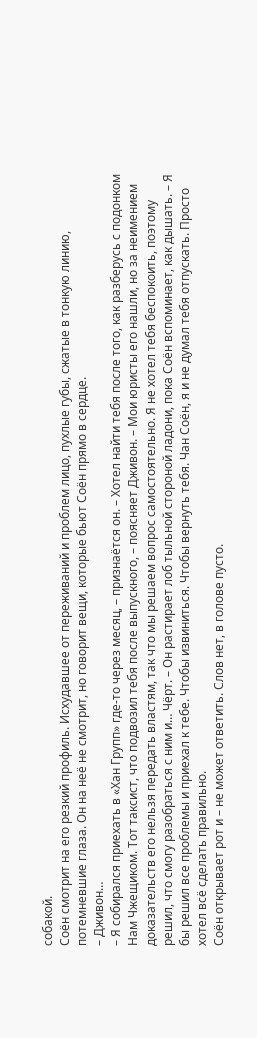собакой.
Соён смотрит на его резкий профиль. Исхудавшее от переживаний и проблем лицо, пухлые губы, сжатые в тонкую линию, потемневшие глаза. Он на неё не смотрит, но говорит вещи, которые бьют Соён прямо в сердце.
– Дживон…
– Я собирался приехать в «Хан Групп» где-то через месяц, – признаётся он. – Хотел найти тебя после того, как разберусь с подонком Нам Чжещиком. Тот таксист, что подвозил тебя после выпускного, – поясняет Дживон. – Мои юристы его нашли, но за неимением доказательств его нельзя передать властям, так что мы решаем вопрос самостоятельно. Я не хотел тебя беспокоить, поэтому решил, что смогу разобраться с ним и… Чёрт. – Он растирает лоб тыльной стороной ладони, пока Соён вспоминает, как дышать. – Я бы решил все проблемы и приехал к тебе. Чтобы извиниться. Чтобы вернуть тебя. Чан Соён, я и не думал тебя отпускать. Просто хотел всё сделать правильно.
Соён открывает рот и – не может ответить. Слов нет, в голове пусто.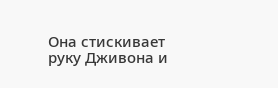Она стискивает руку Дживона и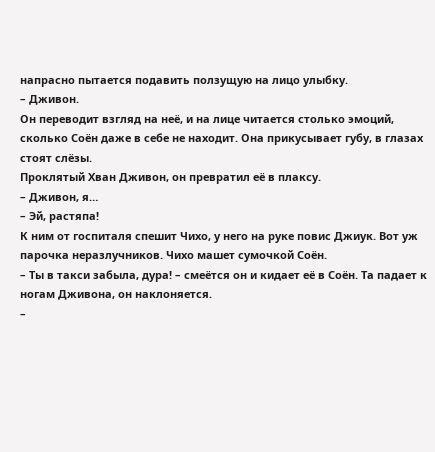напрасно пытается подавить ползущую на лицо улыбку.
– Дживон.
Он переводит взгляд на неё, и на лице читается столько эмоций, сколько Соён даже в себе не находит. Она прикусывает губу, в глазах стоят слёзы.
Проклятый Хван Дживон, он превратил её в плаксу.
– Дживон, я…
– Эй, растяпа!
К ним от госпиталя спешит Чихо, у него на руке повис Джиук. Вот уж парочка неразлучников. Чихо машет сумочкой Соён.
– Ты в такси забыла, дура! – смеётся он и кидает её в Соён. Та падает к ногам Дживона, он наклоняется.
–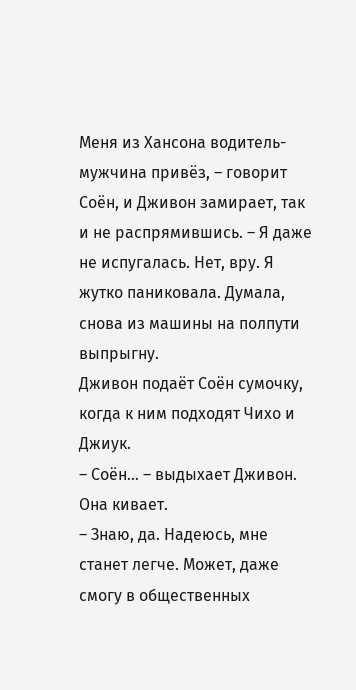Меня из Хансона водитель-мужчина привёз, – говорит Соён, и Дживон замирает, так и не распрямившись. – Я даже не испугалась. Нет, вру. Я жутко паниковала. Думала, снова из машины на полпути выпрыгну.
Дживон подаёт Соён сумочку, когда к ним подходят Чихо и Джиук.
– Соён… – выдыхает Дживон. Она кивает.
– Знаю, да. Надеюсь, мне станет легче. Может, даже смогу в общественных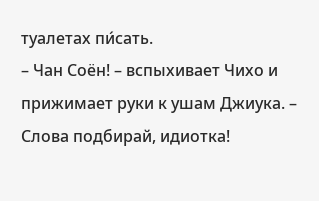туалетах пи́сать.
– Чан Соён! – вспыхивает Чихо и прижимает руки к ушам Джиука. – Слова подбирай, идиотка!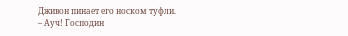Дживон пинает его носком туфли.
– Ауч! Господин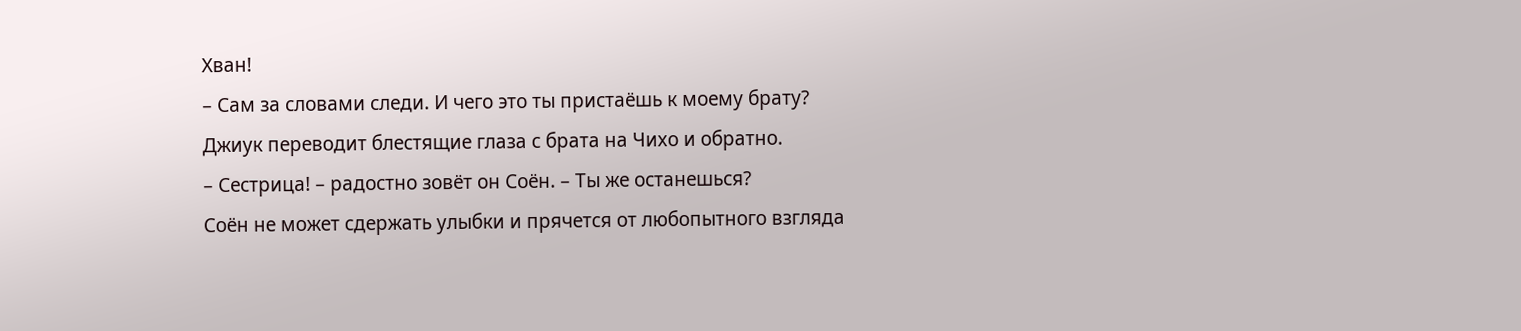Хван!
– Сам за словами следи. И чего это ты пристаёшь к моему брату?
Джиук переводит блестящие глаза с брата на Чихо и обратно.
– Сестрица! – радостно зовёт он Соён. – Ты же останешься?
Соён не может сдержать улыбки и прячется от любопытного взгляда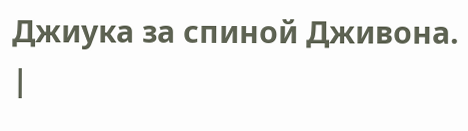Джиука за спиной Дживона. |